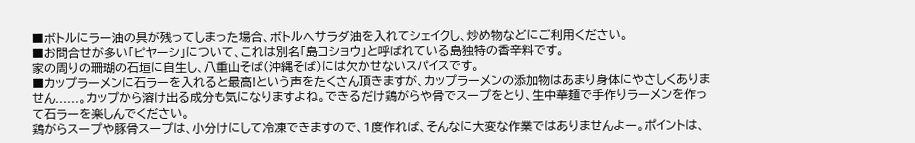■ボトルにラー油の具が残ってしまった場合、ボトルへサラダ油を入れてシェイクし、炒め物などにご利用ください。
■お問合せが多い「ピヤーシ」について、これは別名「島コショウ」と呼ばれている島独特の香辛料です。
家の周りの珊瑚の石垣に自生し、八重山そば(沖縄そば)には欠かせないスパイスです。
■カップラーメンに石ラーを入れると最高!という声をたくさん頂きますが、カップラーメンの添加物はあまり身体にやさしくありません......。カップから溶け出る成分も気になりますよね。できるだけ鶏がらや骨でスープをとり、生中華麺で手作りラーメンを作って石ラーを楽しんでください。
鶏がらスープや豚骨スープは、小分けにして冷凍できますので、1度作れば、そんなに大変な作業ではありませんよー。ポイントは、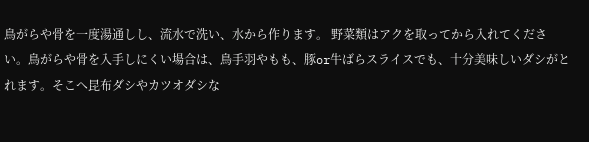鳥がらや骨を一度湯通しし、流水で洗い、水から作ります。 野菜類はアクを取ってから入れてください。鳥がらや骨を入手しにくい場合は、鳥手羽やもも、豚or牛ばらスライスでも、十分美味しいダシがとれます。そこへ昆布ダシやカツオダシな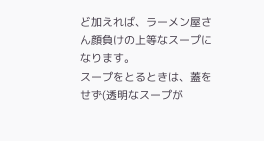ど加えれば、ラーメン屋さん顔負けの上等なスープになります。
スープをとるときは、蓋をせず(透明なスープが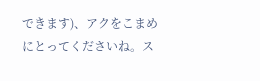できます)、アクをこまめにとってくださいね。ス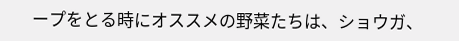ープをとる時にオススメの野菜たちは、ショウガ、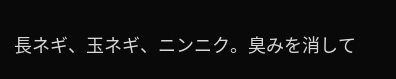長ネギ、玉ネギ、ニンニク。臭みを消して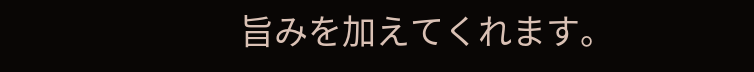旨みを加えてくれます。